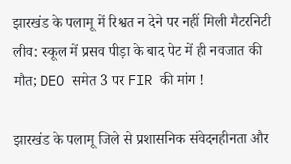झारखंड के पलामू में रिश्वत न देने पर नहीं मिली मैटरनिटी लीव: स्कूल में प्रसव पीड़ा के बाद पेट में ही नवजात की मौत; DEO समेत 3 पर FIR की मांग !

झारखंड के पलामू जिले से प्रशासनिक संवेदनहीनता और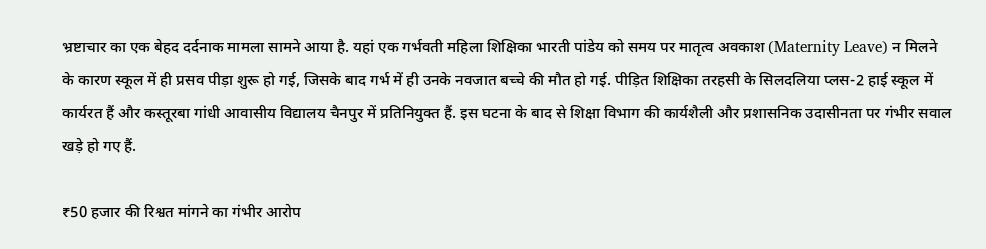भ्रष्टाचार का एक बेहद दर्दनाक मामला सामने आया है. यहां एक गर्भवती महिला शिक्षिका भारती पांडेय को समय पर मातृत्व अवकाश (Maternity Leave) न मिलने के कारण स्कूल में ही प्रसव पीड़ा शुरू हो गई, जिसके बाद गर्भ में ही उनके नवजात बच्चे की मौत हो गई. पीड़ित शिक्षिका तरहसी के सिलदलिया प्लस-2 हाई स्कूल में कार्यरत हैं और कस्तूरबा गांधी आवासीय विद्यालय चैनपुर में प्रतिनियुक्त हैं. इस घटना के बाद से शिक्षा विभाग की कार्यशैली और प्रशासनिक उदासीनता पर गंभीर सवाल खड़े हो गए हैं.

₹50 हजार की रिश्वत मांगने का गंभीर आरोप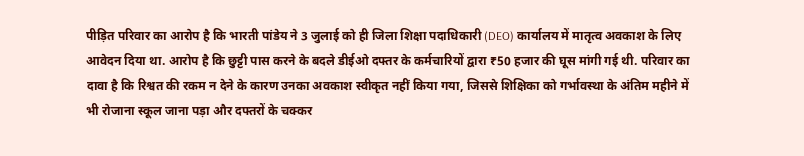पीड़ित परिवार का आरोप है कि भारती पांडेय ने 3 जुलाई को ही जिला शिक्षा पदाधिकारी (DEO) कार्यालय में मातृत्व अवकाश के लिए आवेदन दिया था. आरोप है कि छुट्टी पास करने के बदले डीईओ दफ्तर के कर्मचारियों द्वारा ₹50 हजार की घूस मांगी गई थी. परिवार का दावा है कि रिश्वत की रकम न देने के कारण उनका अवकाश स्वीकृत नहीं किया गया, जिससे शिक्षिका को गर्भावस्था के अंतिम महीने में भी रोजाना स्कूल जाना पड़ा और दफ्तरों के चक्कर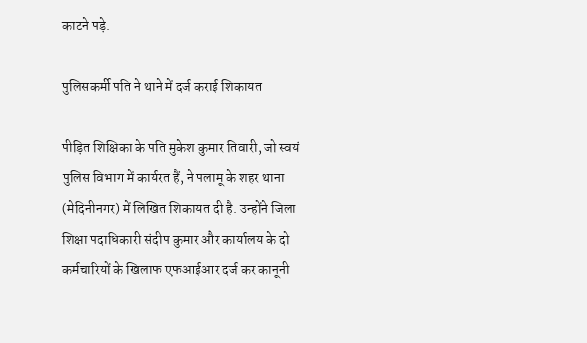काटने पड़े.

पुलिसकर्मी पति ने थाने में दर्ज कराई शिकायत

पीड़ित शिक्षिका के पति मुकेश कुमार तिवारी, जो स्वयं पुलिस विभाग में कार्यरत हैं, ने पलामू के शहर थाना (मेदिनीनगर) में लिखित शिकायत दी है. उन्होंने जिला शिक्षा पदाधिकारी संदीप कुमार और कार्यालय के दो कर्मचारियों के खिलाफ एफआईआर दर्ज कर कानूनी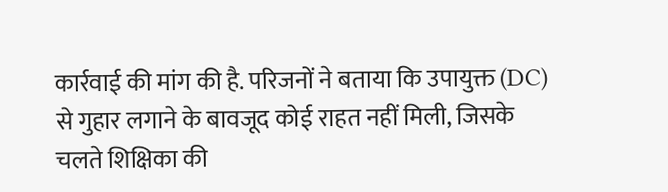कार्रवाई की मांग की है. परिजनों ने बताया कि उपायुक्त (DC) से गुहार लगाने के बावजूद कोई राहत नहीं मिली, जिसके चलते शिक्षिका की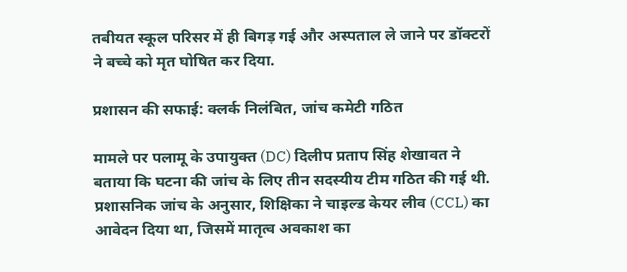तबीयत स्कूल परिसर में ही बिगड़ गई और अस्पताल ले जाने पर डॉक्टरों ने बच्चे को मृत घोषित कर दिया.

प्रशासन की सफाई: क्लर्क निलंबित, जांच कमेटी गठित

मामले पर पलामू के उपायुक्त (DC) दिलीप प्रताप सिंह शेखावत ने बताया कि घटना की जांच के लिए तीन सदस्यीय टीम गठित की गई थी. प्रशासनिक जांच के अनुसार, शिक्षिका ने चाइल्ड केयर लीव (CCL) का आवेदन दिया था, जिसमें मातृत्व अवकाश का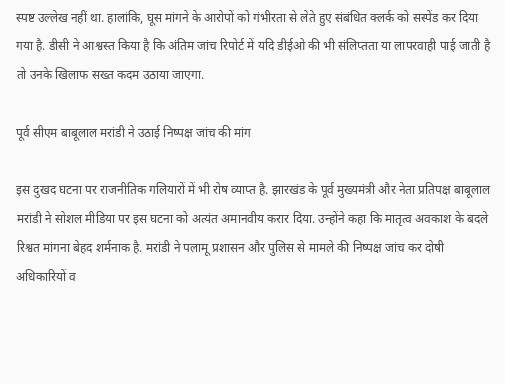स्पष्ट उल्लेख नहीं था. हालांकि, घूस मांगने के आरोपों को गंभीरता से लेते हुए संबंधित क्लर्क को सस्पेंड कर दिया गया है. डीसी ने आश्वस्त किया है कि अंतिम जांच रिपोर्ट में यदि डीईओ की भी संलिप्तता या लापरवाही पाई जाती है तो उनके खिलाफ सख्त कदम उठाया जाएगा.

पूर्व सीएम बाबूलाल मरांडी ने उठाई निष्पक्ष जांच की मांग

इस दुखद घटना पर राजनीतिक गलियारों में भी रोष व्याप्त है. झारखंड के पूर्व मुख्यमंत्री और नेता प्रतिपक्ष बाबूलाल मरांडी ने सोशल मीडिया पर इस घटना को अत्यंत अमानवीय करार दिया. उन्होंने कहा कि मातृत्व अवकाश के बदले रिश्वत मांगना बेहद शर्मनाक है. मरांडी ने पलामू प्रशासन और पुलिस से मामले की निष्पक्ष जांच कर दोषी अधिकारियों व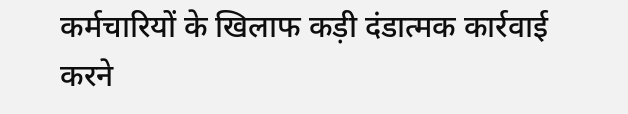कर्मचारियों के खिलाफ कड़ी दंडात्मक कार्रवाई करने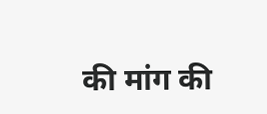की मांग की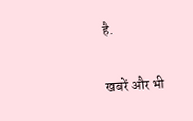है.

खबरें और भी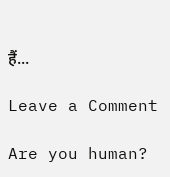हैं...

Leave a Comment

Are you human?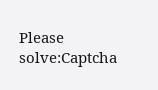Please solve:Captcha